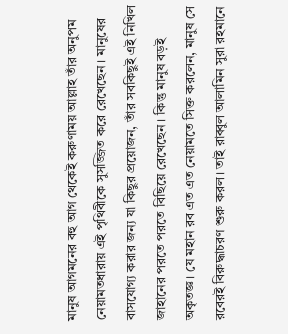মানুষ আগমনের বহু আগ থেকেই করুণাময় আল্লাহ তাঁর অনুপম নেয়ামতধারায় এই পৃথিবীকে সুসজ্জিত করে রেখেছেন। মানুষের বাসযোগ্য করার জন্য যা কিছুর প্রয়োজন, তাঁর সবকিছুই এই নিখিল জাহানের পরতে পরতে বিছিয়ে রেখেছেন। কিন্তু মানুষ বড়ই অকৃতজ্ঞ। যে মহান রব এত এত নেয়ামতে সিক্ত করলেন, মানুষ সে রবেরই বিরুদ্ধাচরণ শুরু করল। তাই রাব্বুল আলামিন সুরা রহমানে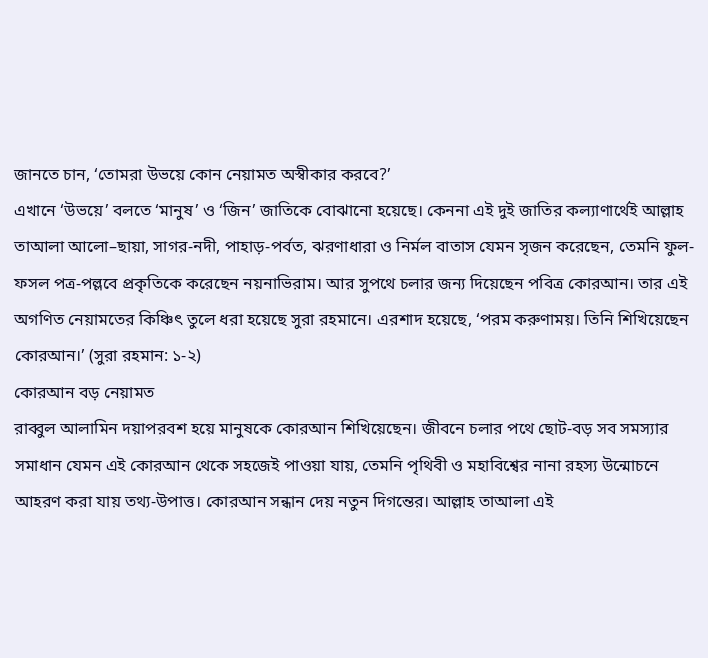জানতে চান, ‘তোমরা উভয়ে কোন নেয়ামত অস্বীকার করবে?’
এখানে ‘উভয়ে’ বলতে ‘মানুষ’ ও ‘জিন’ জাতিকে বোঝানো হয়েছে। কেননা এই দুই জাতির কল্যাণার্থেই আল্লাহ তাআলা আলো–ছায়া, সাগর-নদী, পাহাড়-পর্বত, ঝরণাধারা ও নির্মল বাতাস যেমন সৃজন করেছেন, তেমনি ফুল-ফসল পত্র-পল্লবে প্রকৃতিকে করেছেন নয়নাভিরাম। আর সুপথে চলার জন্য দিয়েছেন পবিত্র কোরআন। তার এই অগণিত নেয়ামতের কিঞ্চিৎ তুলে ধরা হয়েছে সুরা রহমানে। এরশাদ হয়েছে, ‘পরম করুণাময়। তিনি শিখিয়েছেন কোরআন।’ (সুরা রহমান: ১-২)
কোরআন বড় নেয়ামত
রাব্বুল আলামিন দয়াপরবশ হয়ে মানুষকে কোরআন শিখিয়েছেন। জীবনে চলার পথে ছোট-বড় সব সমস্যার সমাধান যেমন এই কোরআন থেকে সহজেই পাওয়া যায়, তেমনি পৃথিবী ও মহাবিশ্বের নানা রহস্য উন্মোচনে আহরণ করা যায় তথ্য-উপাত্ত। কোরআন সন্ধান দেয় নতুন দিগন্তের। আল্লাহ তাআলা এই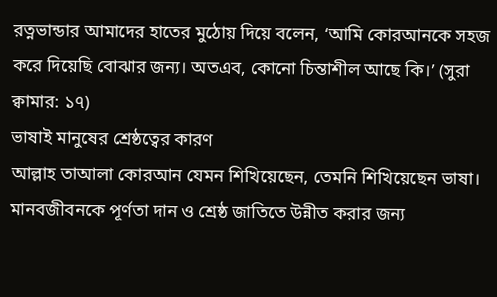রত্নভান্ডার আমাদের হাতের মুঠোয় দিয়ে বলেন, ‘আমি কোরআনকে সহজ করে দিয়েছি বোঝার জন্য। অতএব, কোনো চিন্তাশীল আছে কি।’ (সুরা ক্বামার: ১৭)
ভাষাই মানুষের শ্রেষ্ঠত্বের কারণ
আল্লাহ তাআলা কোরআন যেমন শিখিয়েছেন, তেমনি শিখিয়েছেন ভাষা। মানবজীবনকে পূর্ণতা দান ও শ্রেষ্ঠ জাতিতে উন্নীত করার জন্য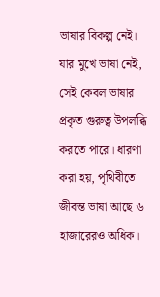ভাষার বিকল্প নেই। যার মুখে ভাষা নেই, সেই কেবল ভাষার প্রকৃত গুরুত্ব উপলব্ধি করতে পারে। ধারণা করা হয়, পৃথিবীতে জীবন্ত ভাষা আছে ৬ হাজারেরও অধিক।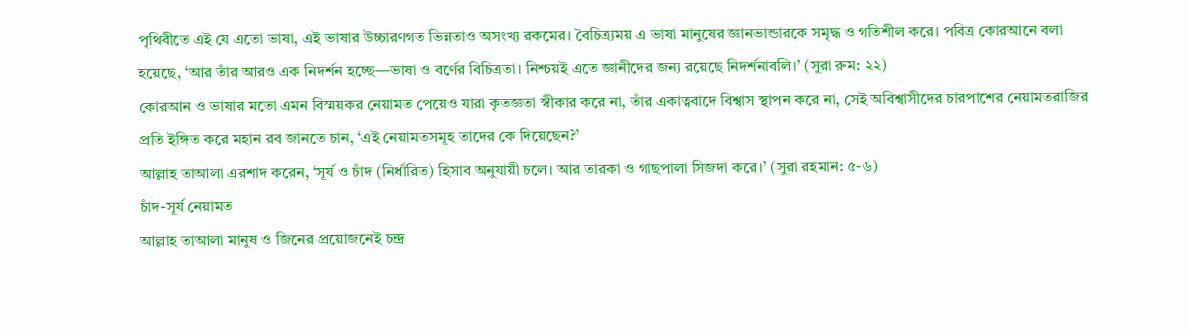পৃথিবীতে এই যে এতো ভাষা, এই ভাষার উচ্চারণগত ভিন্নতাও অসংখ্য রকমের। বৈচিত্র্যময় এ ভাষা মানুষের জ্ঞানভান্ডারকে সমৃদ্ধ ও গতিশীল করে। পবিত্র কোরআনে বলা হয়েছে, ‘আর তাঁর আরও এক নিদর্শন হচ্ছে—ভাষা ও বর্ণের বিচিত্রতা। নিশ্চয়ই এতে জ্ঞানীদের জন্য রয়েছে নিদর্শনাবলি।’ (সুরা রুম: ২২)
কোরআন ও ভাষার মতো এমন বিস্ময়কর নেয়ামত পেয়েও যারা কৃতজ্ঞতা স্বীকার করে না, তাঁর একাত্ববাদে বিশ্বাস স্থাপন করে না, সেই অবিশ্বাসীদের চারপাশের নেয়ামতরাজির প্রতি ইঙ্গিত করে মহান রব জানতে চান, ‘এই নেয়ামতসমূহ তাদের কে দিয়েছেন?’
আল্লাহ তাআলা এরশাদ করেন, ‘সূর্য ও চাঁদ (নির্ধারিত) হিসাব অনুযায়ী চলে। আর তারকা ও গাছপালা সিজদা করে।’ (সুরা রহমান: ৫-৬)
চাঁদ-সূর্য নেয়ামত
আল্লাহ তাআলা মানুষ ও জিনের প্রয়োজনেই চন্দ্র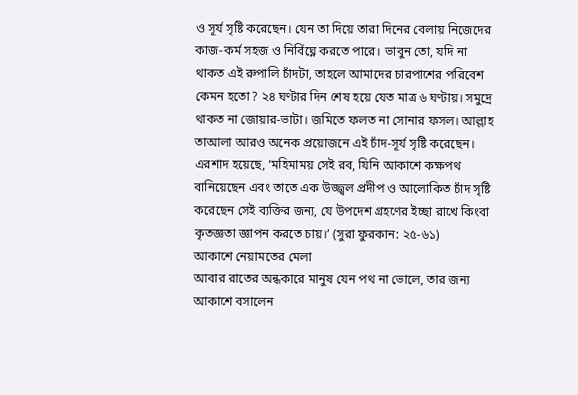ও সূর্য সৃষ্টি করেছেন। যেন তা দিয়ে তারা দিনের বেলায় নিজেদের কাজ-কর্ম সহজ ও নির্বিঘ্নে করতে পারে। ভাবুন তো, যদি না থাকত এই রুপালি চাঁদটা, তাহলে আমাদের চারপাশের পরিবেশ কেমন হতো? ২৪ ঘণ্টার দিন শেষ হয়ে যেত মাত্র ৬ ঘণ্টায়। সমুদ্রে থাকত না জোয়ার-ভাটা। জমিতে ফলত না সোনার ফসল। আল্লাহ তাআলা আরও অনেক প্রয়োজনে এই চাঁদ-সূর্য সৃষ্টি করেছেন। এরশাদ হয়েছে, ‘মহিমাময় সেই রব, যিনি আকাশে কক্ষপথ বানিয়েছেন এবং তাতে এক উজ্জ্বল প্রদীপ ও আলোকিত চাঁদ সৃষ্টি করেছেন সেই ব্যক্তির জন্য, যে উপদেশ গ্রহণের ইচ্ছা রাখে কিংবা কৃতজ্ঞতা জ্ঞাপন করতে চায়।’ (সুরা ফুরকান: ২৫-৬১)
আকাশে নেয়ামতের মেলা
আবার রাতের অন্ধকারে মানুষ যেন পথ না ভোলে, তার জন্য আকাশে বসালেন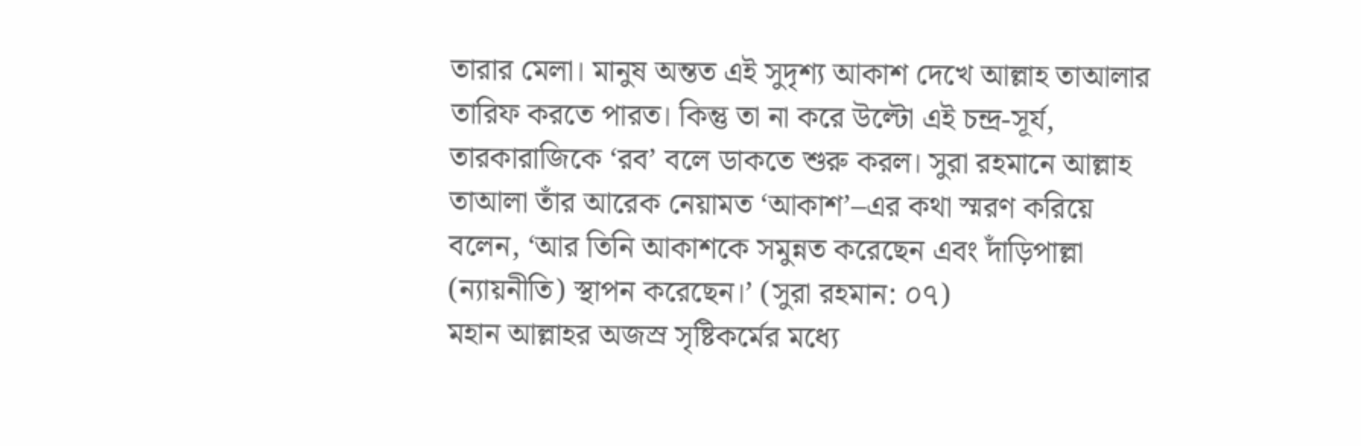তারার মেলা। মানুষ অন্তত এই সুদৃশ্য আকাশ দেখে আল্লাহ তাআলার তারিফ করতে পারত। কিন্তু তা না করে উল্টো এই চন্দ্র-সূর্য, তারকারাজিকে ‘রব’ বলে ডাকতে শুরু করল। সুরা রহমানে আল্লাহ তাআলা তাঁর আরেক নেয়ামত ‘আকাশ’–এর কথা স্মরণ করিয়ে বলেন, ‘আর তিনি আকাশকে সমুন্নত করেছেন এবং দাঁড়িপাল্লা (ন্যায়নীতি) স্থাপন করেছেন।’ (সুরা রহমান: ০৭)
মহান আল্লাহর অজস্র সৃষ্টিকর্মের মধ্যে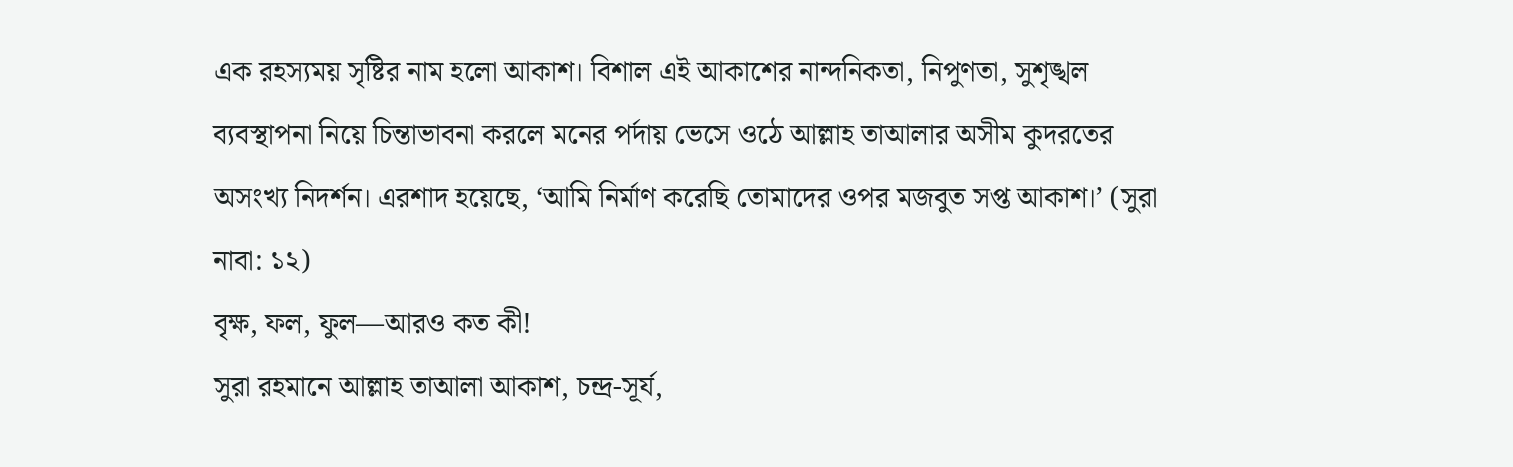এক রহস্যময় সৃষ্টির নাম হলো আকাশ। বিশাল এই আকাশের নান্দনিকতা, নিপুণতা, সুশৃঙ্খল ব্যবস্থাপনা নিয়ে চিন্তাভাবনা করলে মনের পর্দায় ভেসে ওঠে আল্লাহ তাআলার অসীম কুদরতের অসংখ্য নিদর্শন। এরশাদ হয়েছে, ‘আমি নির্মাণ করেছি তোমাদের ওপর মজবুত সপ্ত আকাশ।’ (সুরা নাবা: ১২)
বৃক্ষ, ফল, ফুল—আরও কত কী!
সুরা রহমানে আল্লাহ তাআলা আকাশ, চন্দ্র-সূর্য,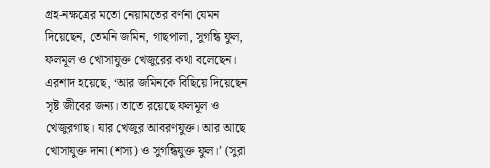গ্রহ-নক্ষত্রের মতো নেয়ামতের বর্ণনা যেমন দিয়েছেন, তেমনি জমিন, গাছপালা, সুগন্ধি ফুল, ফলমূল ও খোসাযুক্ত খেজুরের কথা বলেছেন। এরশাদ হয়েছে, ‘আর জমিনকে বিছিয়ে দিয়েছেন সৃষ্ট জীবের জন্য। তাতে রয়েছে ফলমূল ও খেজুরগাছ। যার খেজুর আবরণযুক্ত। আর আছে খোসাযুক্ত দানা (শস্য) ও সুগন্ধিযুক্ত ফুল।’ (সুরা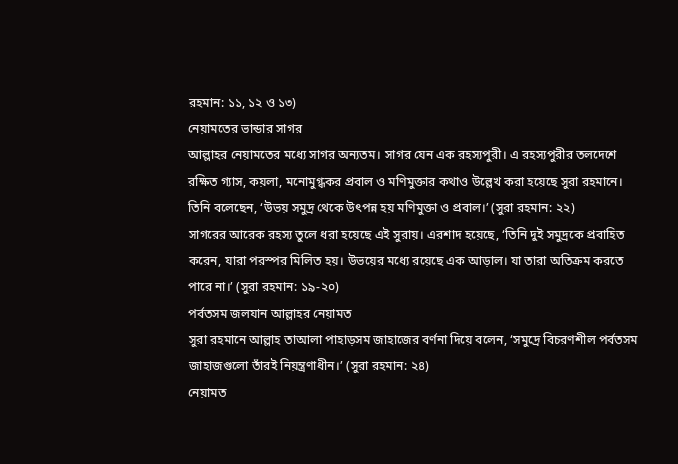রহমান: ১১, ১২ ও ১৩)
নেয়ামতের ভান্ডার সাগর
আল্লাহর নেয়ামতের মধ্যে সাগর অন্যতম। সাগর যেন এক রহস্যপুরী। এ রহস্যপুরীর তলদেশে রক্ষিত গ্যাস, কয়লা, মনোমুগ্ধকর প্রবাল ও মণিমুক্তার কথাও উল্লেখ করা হয়েছে সুরা রহমানে। তিনি বলেছেন, ‘উভয় সমুদ্র থেকে উৎপন্ন হয় মণিমুক্তা ও প্রবাল।’ (সুরা রহমান: ২২)
সাগরের আরেক রহস্য তুলে ধরা হয়েছে এই সুরায়। এরশাদ হয়েছে, ‘তিনি দুই সমুদ্রকে প্রবাহিত করেন, যারা পরস্পর মিলিত হয়। উভয়ের মধ্যে রয়েছে এক আড়াল। যা তারা অতিক্রম করতে পারে না।’ (সুরা রহমান: ১৯-২০)
পর্বতসম জলযান আল্লাহর নেয়ামত
সুরা রহমানে আল্লাহ তাআলা পাহাড়সম জাহাজের বর্ণনা দিয়ে বলেন, ‘সমুদ্রে বিচরণশীল পর্বতসম জাহাজগুলো তাঁরই নিয়ন্ত্রণাধীন।’ (সুরা রহমান: ২৪)
নেয়ামত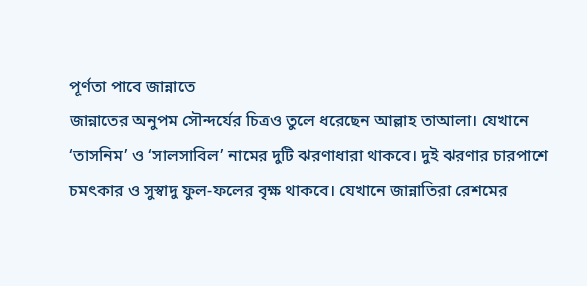পূর্ণতা পাবে জান্নাতে
জান্নাতের অনুপম সৌন্দর্যের চিত্রও তুলে ধরেছেন আল্লাহ তাআলা। যেখানে ‘তাসনিম’ ও ‘সালসাবিল’ নামের দুটি ঝরণাধারা থাকবে। দুই ঝরণার চারপাশে চমৎকার ও সুস্বাদু ফুল-ফলের বৃক্ষ থাকবে। যেখানে জান্নাতিরা রেশমের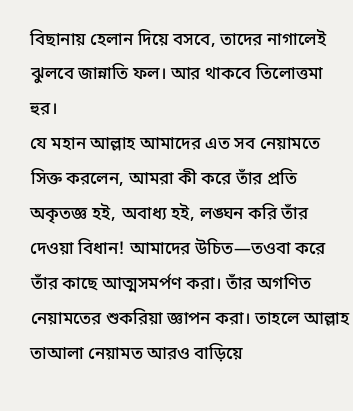বিছানায় হেলান দিয়ে বসবে, তাদের নাগালেই ঝুলবে জান্নাতি ফল। আর থাকবে তিলোত্তমা হুর।
যে মহান আল্লাহ আমাদের এত সব নেয়ামতে সিক্ত করলেন, আমরা কী করে তাঁর প্রতি অকৃতজ্ঞ হই, অবাধ্য হই, লঙ্ঘন করি তাঁর দেওয়া বিধান! আমাদের উচিত—তওবা করে তাঁর কাছে আত্মসমর্পণ করা। তাঁর অগণিত নেয়ামতের শুকরিয়া জ্ঞাপন করা। তাহলে আল্লাহ তাআলা নেয়ামত আরও বাড়িয়ে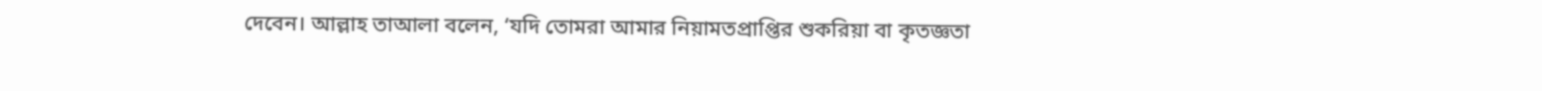দেবেন। আল্লাহ তাআলা বলেন, ‘যদি তোমরা আমার নিয়ামতপ্রাপ্তির শুকরিয়া বা কৃতজ্ঞতা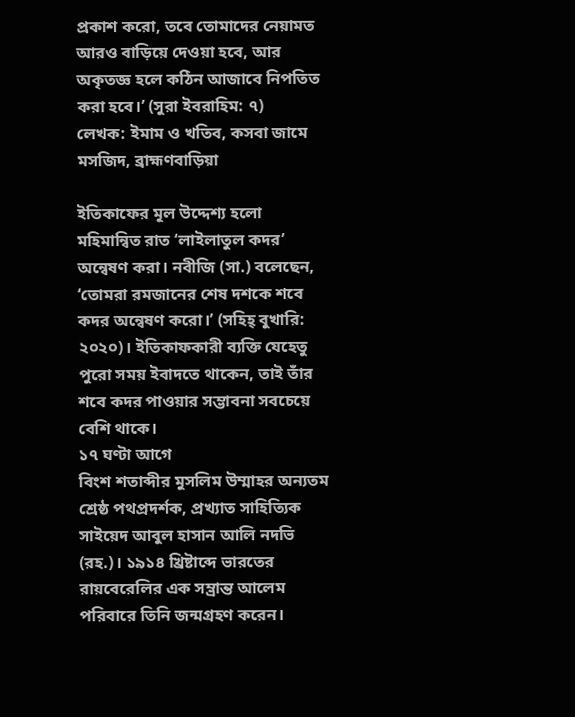প্রকাশ করো, তবে তোমাদের নেয়ামত আরও বাড়িয়ে দেওয়া হবে, আর অকৃতজ্ঞ হলে কঠিন আজাবে নিপতিত করা হবে।’ (সুরা ইবরাহিম: ৭)
লেখক: ইমাম ও খতিব, কসবা জামে মসজিদ, ব্রাহ্মণবাড়িয়া

ইতিকাফের মূল উদ্দেশ্য হলো মহিমান্বিত রাত ‘লাইলাতুল কদর’ অন্বেষণ করা। নবীজি (সা.) বলেছেন, ‘তোমরা রমজানের শেষ দশকে শবে কদর অন্বেষণ করো।’ (সহিহ্ বুখারি: ২০২০)। ইতিকাফকারী ব্যক্তি যেহেতু পুরো সময় ইবাদতে থাকেন, তাই তাঁর শবে কদর পাওয়ার সম্ভাবনা সবচেয়ে বেশি থাকে।
১৭ ঘণ্টা আগে
বিংশ শতাব্দীর মুসলিম উম্মাহর অন্যতম শ্রেষ্ঠ পথপ্রদর্শক, প্রখ্যাত সাহিত্যিক সাইয়েদ আবুল হাসান আলি নদভি (রহ.)। ১৯১৪ খ্রিষ্টাব্দে ভারতের রায়বেরেলির এক সম্ভ্রান্ত আলেম পরিবারে তিনি জন্মগ্রহণ করেন।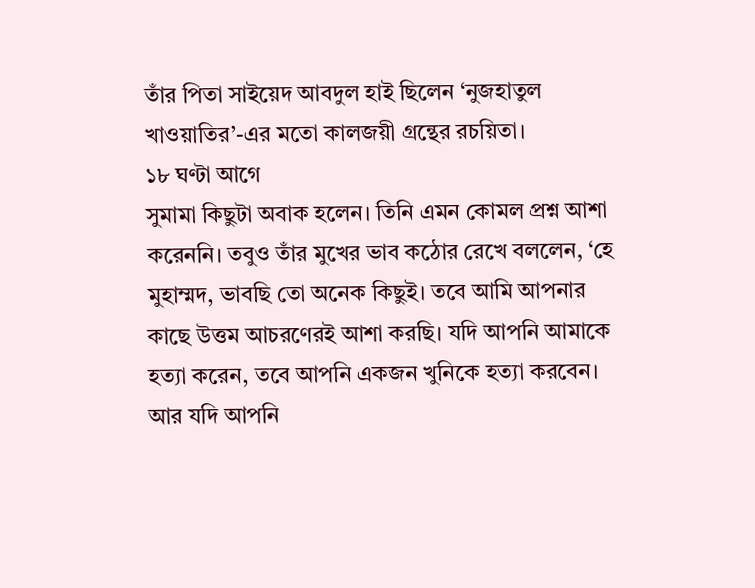তাঁর পিতা সাইয়েদ আবদুল হাই ছিলেন ‘নুজহাতুল খাওয়াতির’-এর মতো কালজয়ী গ্রন্থের রচয়িতা।
১৮ ঘণ্টা আগে
সুমামা কিছুটা অবাক হলেন। তিনি এমন কোমল প্রশ্ন আশা করেননি। তবুও তাঁর মুখের ভাব কঠোর রেখে বললেন, ‘হে মুহাম্মদ, ভাবছি তো অনেক কিছুই। তবে আমি আপনার কাছে উত্তম আচরণেরই আশা করছি। যদি আপনি আমাকে হত্যা করেন, তবে আপনি একজন খুনিকে হত্যা করবেন। আর যদি আপনি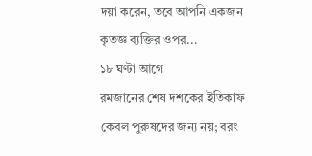দয়া করেন, তবে আপনি একজন কৃতজ্ঞ ব্যক্তির ওপর...
১৮ ঘণ্টা আগে
রমজানের শেষ দশকের ইতিকাফ কেবল পুরুষদের জন্য নয়; বরং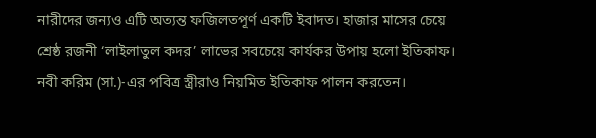নারীদের জন্যও এটি অত্যন্ত ফজিলতপূর্ণ একটি ইবাদত। হাজার মাসের চেয়ে শ্রেষ্ঠ রজনী ‘লাইলাতুল কদর’ লাভের সবচেয়ে কার্যকর উপায় হলো ইতিকাফ। নবী করিম (সা.)-এর পবিত্র স্ত্রীরাও নিয়মিত ইতিকাফ পালন করতেন।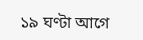১৯ ঘণ্টা আগে